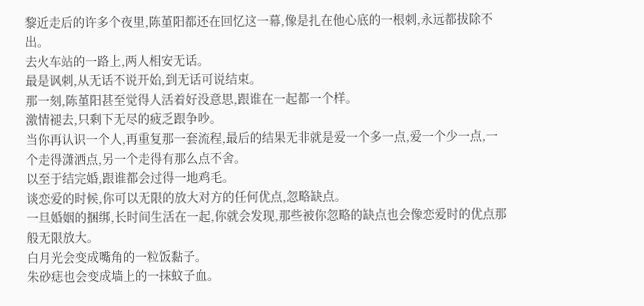黎近走后的许多个夜里,陈堇阳都还在回忆这一幕,像是扎在他心底的一根刺,永远都拔除不出。
去火车站的一路上,两人相安无话。
最是讽刺,从无话不说开始,到无话可说结束。
那一刻,陈堇阳甚至觉得人活着好没意思,跟谁在一起都一个样。
激情褪去,只剩下无尽的疲乏跟争吵。
当你再认识一个人,再重复那一套流程,最后的结果无非就是爱一个多一点,爱一个少一点,一个走得潇洒点,另一个走得有那么点不舍。
以至于结完婚,跟谁都会过得一地鸡毛。
谈恋爱的时候,你可以无限的放大对方的任何优点,忽略缺点。
一旦婚姻的捆绑,长时间生活在一起,你就会发现,那些被你忽略的缺点也会像恋爱时的优点那般无限放大。
白月光会变成嘴角的一粒饭黏子。
朱砂痣也会变成墙上的一抹蚊子血。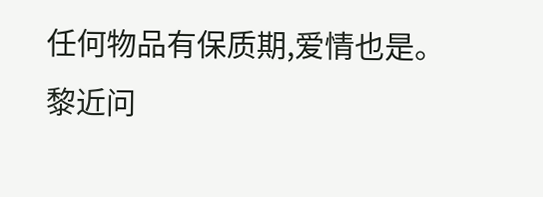任何物品有保质期,爱情也是。
黎近问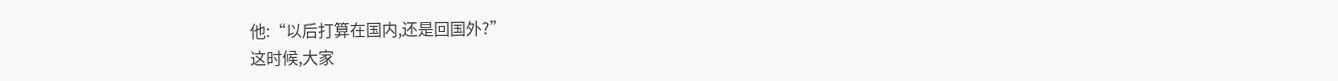他:“以后打算在国内,还是回国外?”
这时候,大家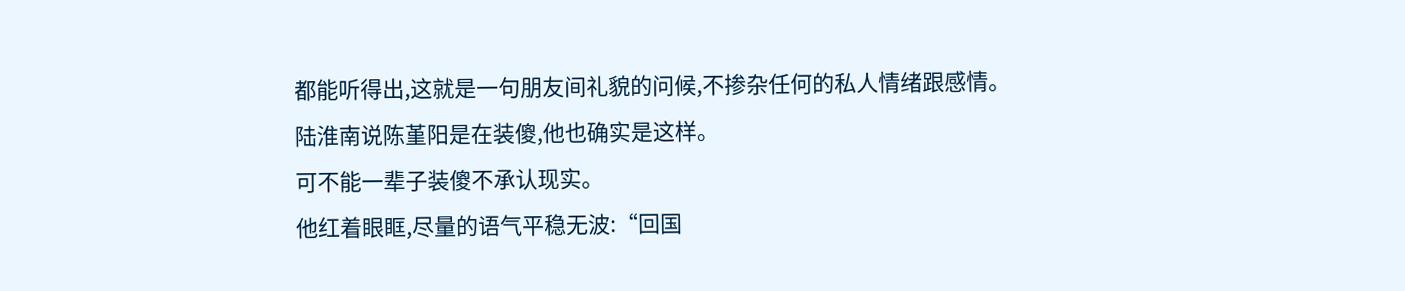都能听得出,这就是一句朋友间礼貌的问候,不掺杂任何的私人情绪跟感情。
陆淮南说陈堇阳是在装傻,他也确实是这样。
可不能一辈子装傻不承认现实。
他红着眼眶,尽量的语气平稳无波:“回国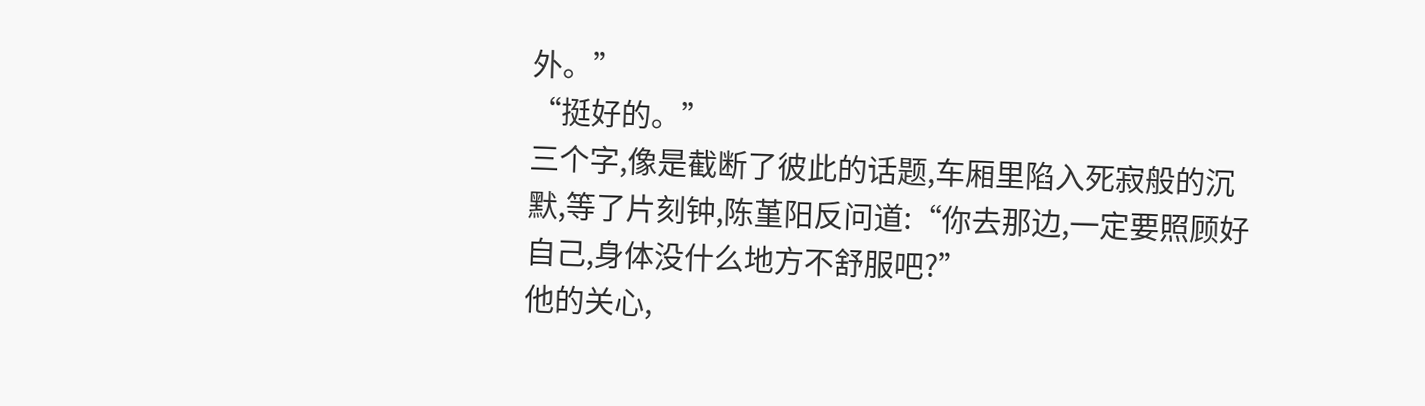外。”
“挺好的。”
三个字,像是截断了彼此的话题,车厢里陷入死寂般的沉默,等了片刻钟,陈堇阳反问道:“你去那边,一定要照顾好自己,身体没什么地方不舒服吧?”
他的关心,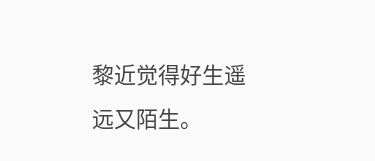黎近觉得好生遥远又陌生。